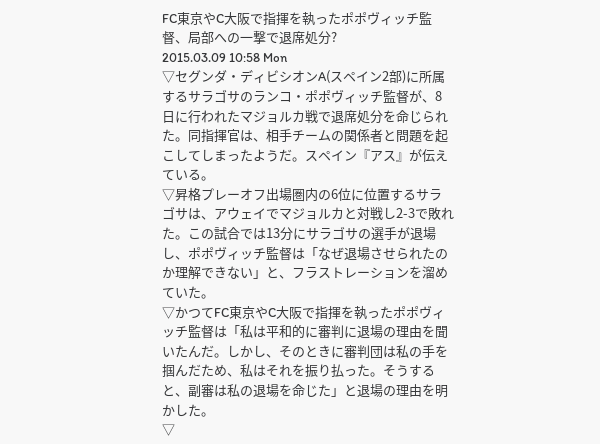FC東京やC大阪で指揮を執ったポポヴィッチ監督、局部への一撃で退席処分?
2015.03.09 10:58 Mon
▽セグンダ・ディビシオンA(スペイン2部)に所属するサラゴサのランコ・ポポヴィッチ監督が、8日に行われたマジョルカ戦で退席処分を命じられた。同指揮官は、相手チームの関係者と問題を起こしてしまったようだ。スペイン『アス』が伝えている。
▽昇格プレーオフ出場圏内の6位に位置するサラゴサは、アウェイでマジョルカと対戦し2-3で敗れた。この試合では13分にサラゴサの選手が退場し、ポポヴィッチ監督は「なぜ退場させられたのか理解できない」と、フラストレーションを溜めていた。
▽かつてFC東京やC大阪で指揮を執ったポポヴィッチ監督は「私は平和的に審判に退場の理由を聞いたんだ。しかし、そのときに審判団は私の手を掴んだため、私はそれを振り払った。そうすると、副審は私の退場を命じた」と退場の理由を明かした。
▽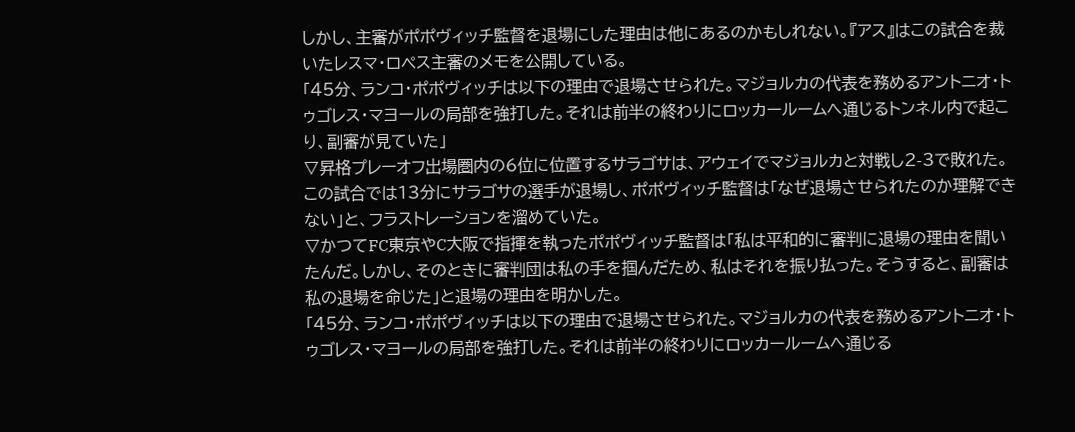しかし、主審がポポヴィッチ監督を退場にした理由は他にあるのかもしれない。『アス』はこの試合を裁いたレスマ・ロペス主審のメモを公開している。
「45分、ランコ・ポポヴィッチは以下の理由で退場させられた。マジョルカの代表を務めるアントニオ・トゥゴレス・マヨールの局部を強打した。それは前半の終わりにロッカールームへ通じるトンネル内で起こり、副審が見ていた」
▽昇格プレーオフ出場圏内の6位に位置するサラゴサは、アウェイでマジョルカと対戦し2-3で敗れた。この試合では13分にサラゴサの選手が退場し、ポポヴィッチ監督は「なぜ退場させられたのか理解できない」と、フラストレーションを溜めていた。
▽かつてFC東京やC大阪で指揮を執ったポポヴィッチ監督は「私は平和的に審判に退場の理由を聞いたんだ。しかし、そのときに審判団は私の手を掴んだため、私はそれを振り払った。そうすると、副審は私の退場を命じた」と退場の理由を明かした。
「45分、ランコ・ポポヴィッチは以下の理由で退場させられた。マジョルカの代表を務めるアントニオ・トゥゴレス・マヨールの局部を強打した。それは前半の終わりにロッカールームへ通じる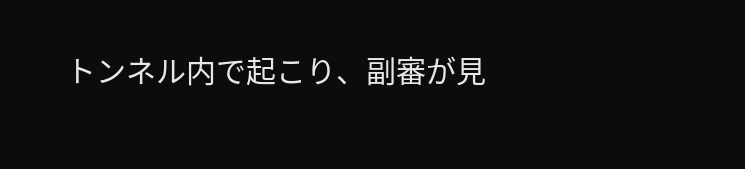トンネル内で起こり、副審が見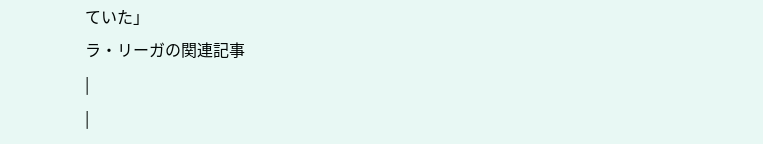ていた」
ラ・リーガの関連記事
|
|